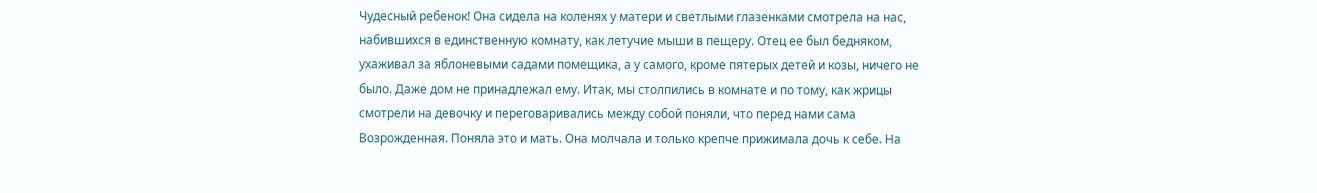Чудесный ребенок! Она сидела на коленях у матери и светлыми глазенками смотрела на нас, набившихся в единственную комнату, как летучие мыши в пещеру. Отец ее был бедняком, ухаживал за яблоневыми садами помещика, а у самого, кроме пятерых детей и козы, ничего не было. Даже дом не принадлежал ему. Итак, мы столпились в комнате и по тому, как жрицы смотрели на девочку и переговаривались между собой поняли, что перед нами сама Возрожденная. Поняла это и мать. Она молчала и только крепче прижимала дочь к себе. На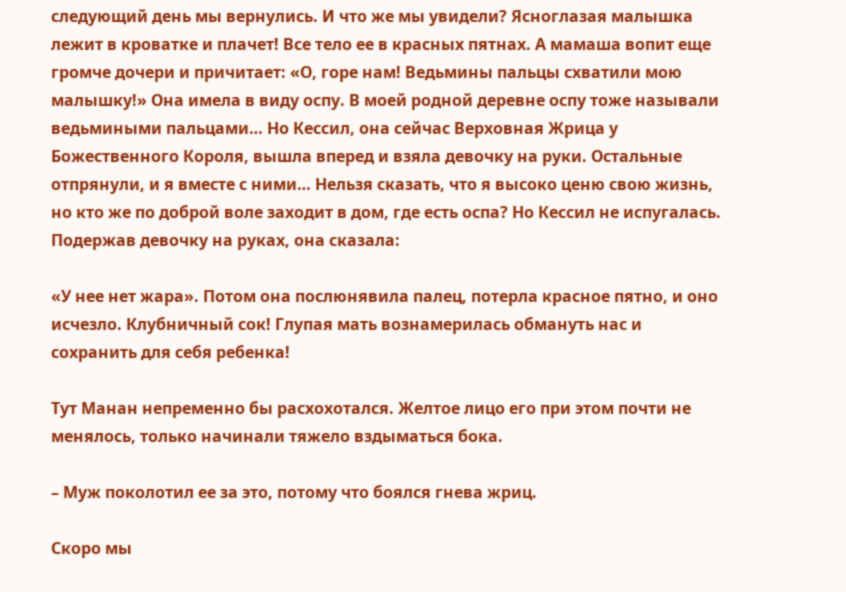следующий день мы вернулись. И что же мы увидели? Ясноглазая малышка лежит в кроватке и плачет! Все тело ее в красных пятнах. А мамаша вопит еще громче дочери и причитает: «О, горе нам! Ведьмины пальцы схватили мою малышку!» Она имела в виду оспу. В моей родной деревне оспу тоже называли ведьмиными пальцами… Но Кессил, она сейчас Верховная Жрица у Божественного Короля, вышла вперед и взяла девочку на руки. Остальные отпрянули, и я вместе с ними… Нельзя сказать, что я высоко ценю свою жизнь, но кто же по доброй воле заходит в дом, где есть оспа? Но Кессил не испугалась. Подержав девочку на руках, она сказала:

«У нее нет жара». Потом она послюнявила палец, потерла красное пятно, и оно исчезло. Клубничный сок! Глупая мать вознамерилась обмануть нас и сохранить для себя ребенка!

Тут Манан непременно бы расхохотался. Желтое лицо его при этом почти не менялось, только начинали тяжело вздыматься бока.

– Муж поколотил ее за это, потому что боялся гнева жриц.

Скоро мы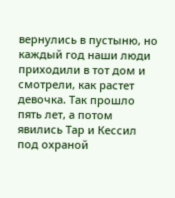вернулись в пустыню, но каждый год наши люди приходили в тот дом и смотрели, как растет девочка. Так прошло пять лет, а потом явились Тар и Кессил под охраной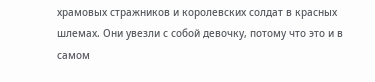храмовых стражников и королевских солдат в красных шлемах. Они увезли с собой девочку, потому что это и в самом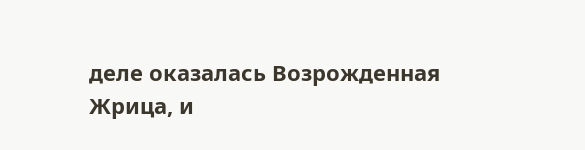деле оказалась Возрожденная Жрица, и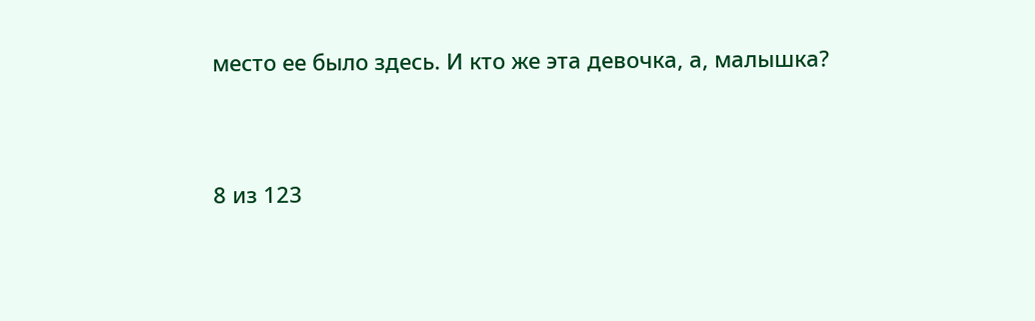место ее было здесь. И кто же эта девочка, а, малышка?



8 из 123